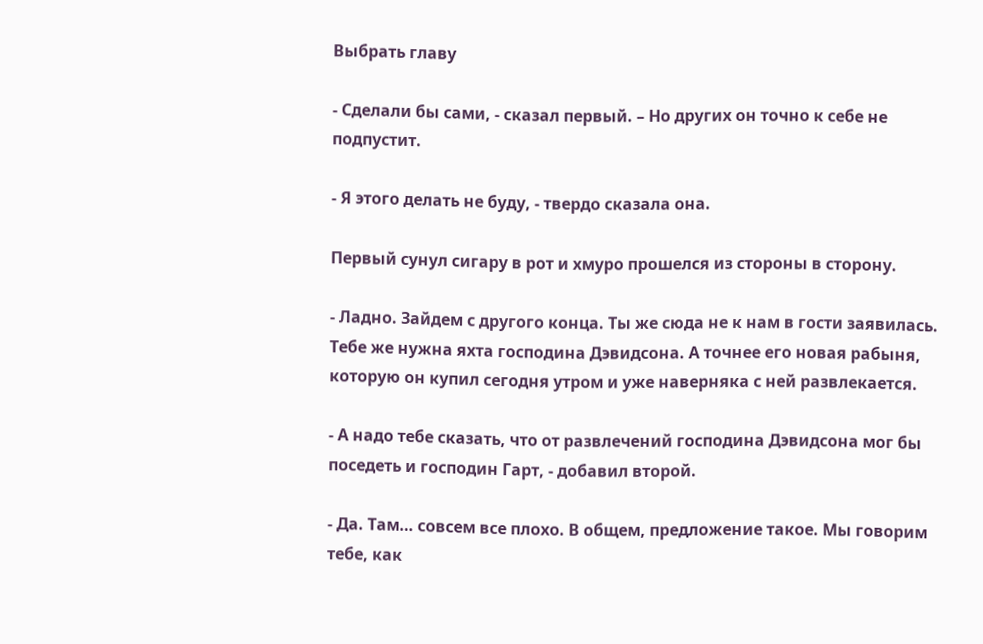Выбрать главу

- Сделали бы сами, - сказал первый. – Но других он точно к себе не подпустит.

- Я этого делать не буду, - твердо сказала она.

Первый сунул сигару в рот и хмуро прошелся из стороны в сторону.

- Ладно. Зайдем с другого конца. Ты же сюда не к нам в гости заявилась. Тебе же нужна яхта господина Дэвидсона. А точнее его новая рабыня, которую он купил сегодня утром и уже наверняка с ней развлекается.

- А надо тебе сказать, что от развлечений господина Дэвидсона мог бы поседеть и господин Гарт, - добавил второй.

- Да. Там… совсем все плохо. В общем, предложение такое. Мы говорим тебе, как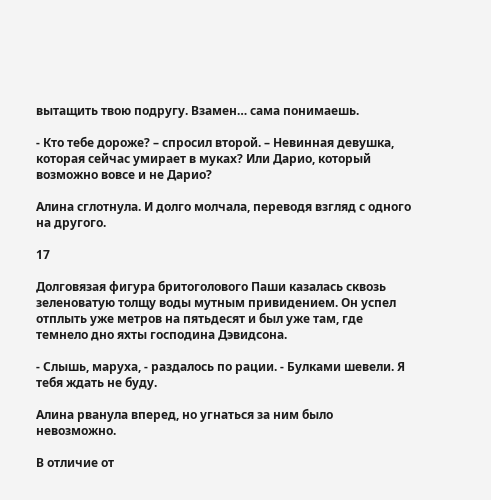вытащить твою подругу. Взамен… сама понимаешь.

- Кто тебе дороже? – спросил второй. – Невинная девушка, которая сейчас умирает в муках? Или Дарио, который возможно вовсе и не Дарио?

Алина сглотнула. И долго молчала, переводя взгляд с одного на другого.

17

Долговязая фигура бритоголового Паши казалась сквозь зеленоватую толщу воды мутным привидением. Он успел отплыть уже метров на пятьдесят и был уже там, где темнело дно яхты господина Дэвидсона.

- Слышь, маруха, - раздалось по рации. - Булками шевели. Я тебя ждать не буду.

Алина рванула вперед, но угнаться за ним было невозможно.

В отличие от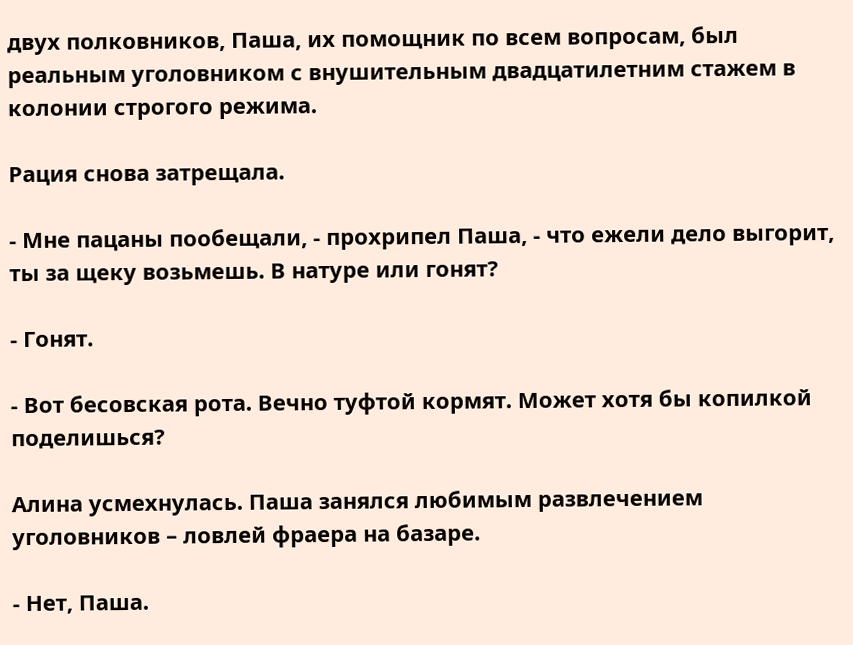двух полковников, Паша, их помощник по всем вопросам, был реальным уголовником с внушительным двадцатилетним стажем в колонии строгого режима.

Рация снова затрещала.

- Мне пацаны пообещали, - прохрипел Паша, - что ежели дело выгорит, ты за щеку возьмешь. В натуре или гонят?

- Гонят.

- Вот бесовская рота. Вечно туфтой кормят. Может хотя бы копилкой поделишься?

Алина усмехнулась. Паша занялся любимым развлечением уголовников – ловлей фраера на базаре.

- Нет, Паша.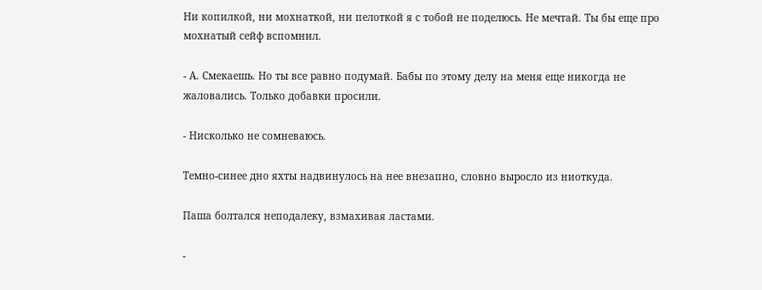Ни копилкой, ни мохнаткой, ни пелоткой я с тобой не поделюсь. Не мечтай. Ты бы еще про мохнатый сейф вспомнил.

- А. Смекаешь. Но ты все равно подумай. Бабы по этому делу на меня еще никогда не жаловались. Только добавки просили.

- Нисколько не сомневаюсь.

Темно-синее дно яхты надвинулось на нее внезапно, словно выросло из ниоткуда.

Паша болтался неподалеку, взмахивая ластами.

-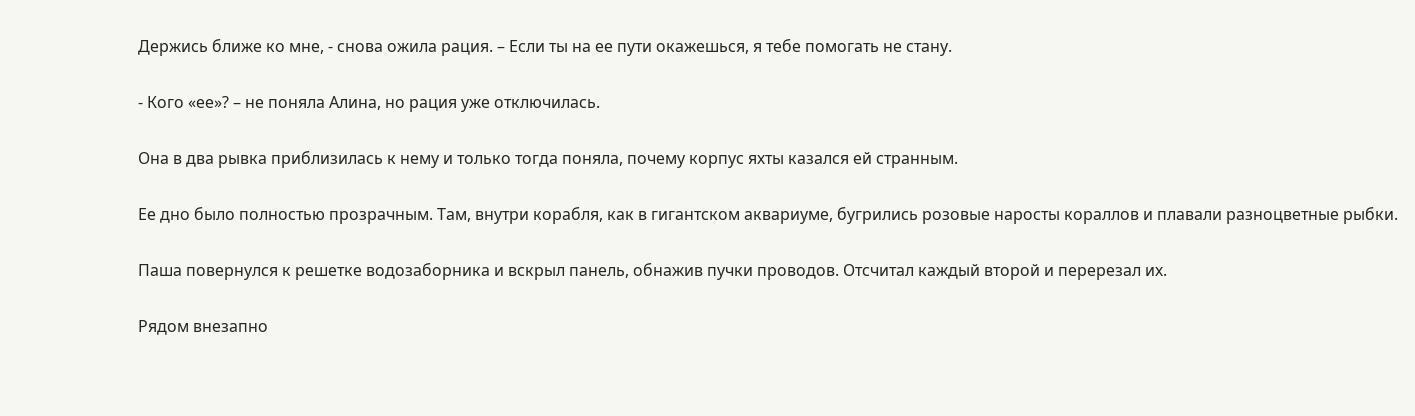Держись ближе ко мне, - снова ожила рация. – Если ты на ее пути окажешься, я тебе помогать не стану.

- Кого «ее»? – не поняла Алина, но рация уже отключилась.

Она в два рывка приблизилась к нему и только тогда поняла, почему корпус яхты казался ей странным.

Ее дно было полностью прозрачным. Там, внутри корабля, как в гигантском аквариуме, бугрились розовые наросты кораллов и плавали разноцветные рыбки.

Паша повернулся к решетке водозаборника и вскрыл панель, обнажив пучки проводов. Отсчитал каждый второй и перерезал их.

Рядом внезапно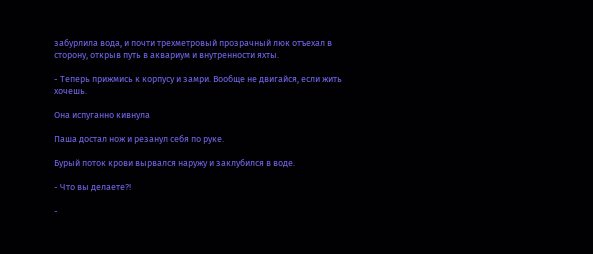забурлила вода, и почти трехметровый прозрачный люк отъехал в сторону, открыв путь в аквариум и внутренности яхты.

- Теперь прижмись к корпусу и замри. Вообще не двигайся, если жить хочешь.

Она испуганно кивнула

Паша достал нож и резанул себя по руке.

Бурый поток крови вырвался наружу и заклубился в воде.

- Что вы делаете?!

-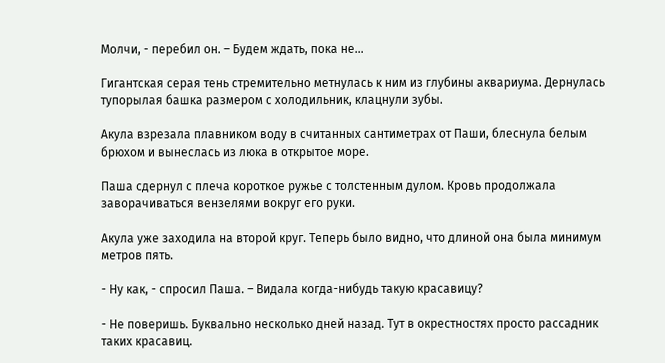Молчи, - перебил он. – Будем ждать, пока не…

Гигантская серая тень стремительно метнулась к ним из глубины аквариума. Дернулась тупорылая башка размером с холодильник, клацнули зубы.

Акула взрезала плавником воду в считанных сантиметрах от Паши, блеснула белым брюхом и вынеслась из люка в открытое море.

Паша сдернул с плеча короткое ружье с толстенным дулом. Кровь продолжала заворачиваться вензелями вокруг его руки.

Акула уже заходила на второй круг. Теперь было видно, что длиной она была минимум метров пять.

- Ну как, - спросил Паша. – Видала когда-нибудь такую красавицу?

- Не поверишь. Буквально несколько дней назад. Тут в окрестностях просто рассадник таких красавиц.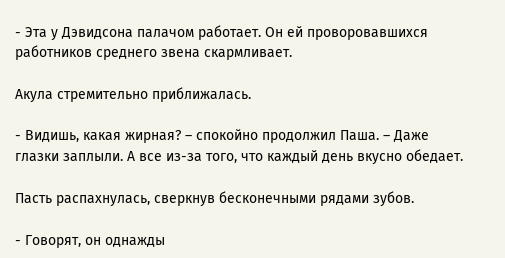- Эта у Дэвидсона палачом работает. Он ей проворовавшихся работников среднего звена скармливает.

Акула стремительно приближалась.

- Видишь, какая жирная? – спокойно продолжил Паша. – Даже глазки заплыли. А все из-за того, что каждый день вкусно обедает.

Пасть распахнулась, сверкнув бесконечными рядами зубов.

- Говорят, он однажды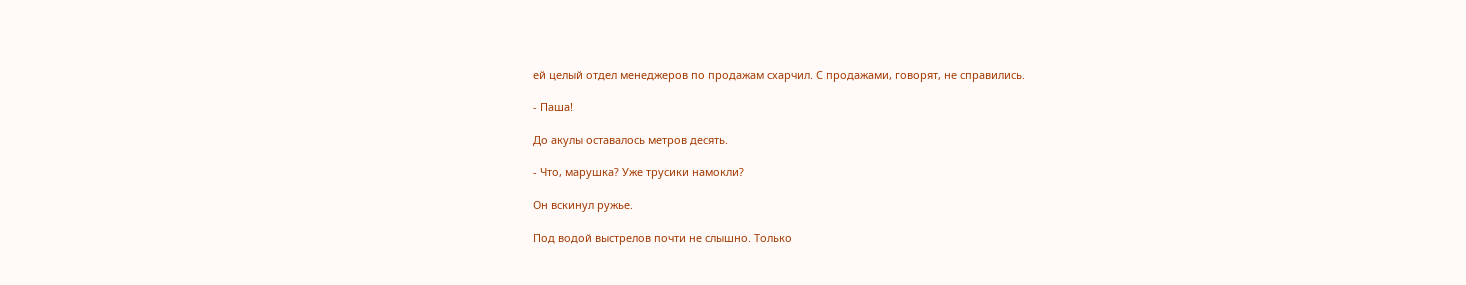ей целый отдел менеджеров по продажам схарчил. С продажами, говорят, не справились.

- Паша!

До акулы оставалось метров десять.

- Что, марушка? Уже трусики намокли?

Он вскинул ружье.

Под водой выстрелов почти не слышно. Только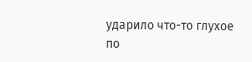ударило что-то глухое по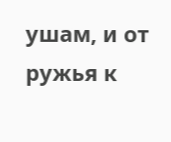ушам, и от ружья к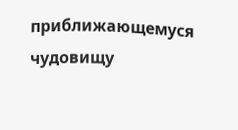приближающемуся чудовищу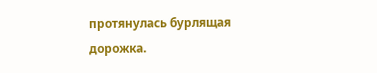протянулась бурлящая дорожка.